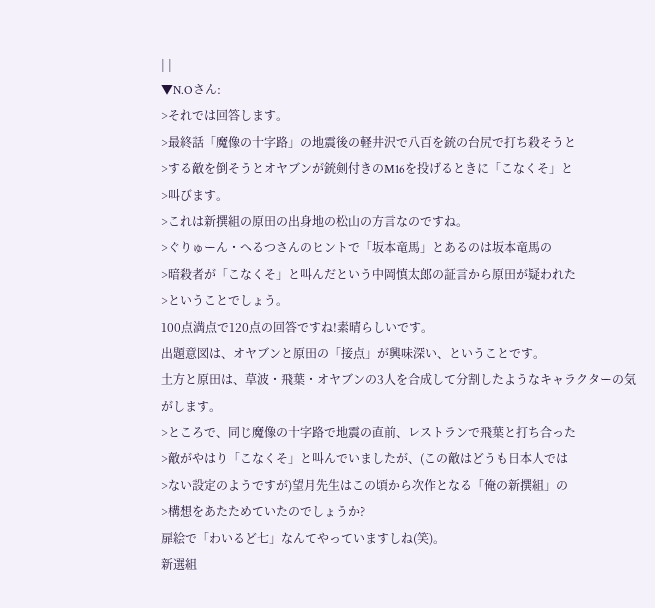| |
▼N.Oさん:
>それでは回答します。
>最終話「魔像の十字路」の地震後の軽井沢で八百を銃の台尻で打ち殺そうと
>する敵を倒そうとオヤブンが銃剣付きのM16を投げるときに「こなくそ」と
>叫びます。
>これは新撰組の原田の出身地の松山の方言なのですね。
>ぐりゅーん・へるつさんのヒントで「坂本竜馬」とあるのは坂本竜馬の
>暗殺者が「こなくそ」と叫んだという中岡慎太郎の証言から原田が疑われた
>ということでしょう。
100点満点で120点の回答ですね!素晴らしいです。
出題意図は、オヤブンと原田の「接点」が興味深い、ということです。
土方と原田は、草波・飛葉・オヤブンの3人を合成して分割したようなキャラクターの気がします。
>ところで、同じ魔像の十字路で地震の直前、レストランで飛葉と打ち合った
>敵がやはり「こなくそ」と叫んでいましたが、(この敵はどうも日本人では
>ない設定のようですが)望月先生はこの頃から次作となる「俺の新撰組」の
>構想をあたためていたのでしょうか?
扉絵で「わいるど七」なんてやっていますしね(笑)。
新選組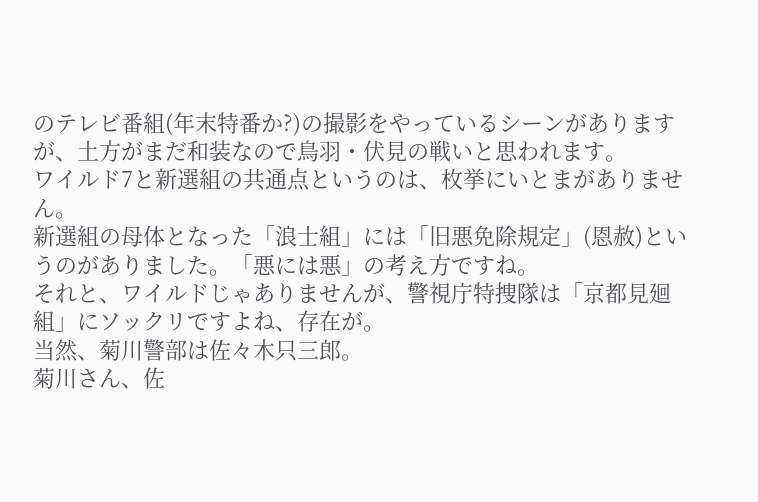のテレビ番組(年末特番か?)の撮影をやっているシーンがありますが、土方がまだ和装なので鳥羽・伏見の戦いと思われます。
ワイルド7と新選組の共通点というのは、枚挙にいとまがありません。
新選組の母体となった「浪士組」には「旧悪免除規定」(恩赦)というのがありました。「悪には悪」の考え方ですね。
それと、ワイルドじゃありませんが、警視庁特捜隊は「京都見廻組」にソックリですよね、存在が。
当然、菊川警部は佐々木只三郎。
菊川さん、佐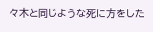々木と同じような死に方をした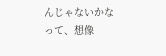んじゃないかなって、想像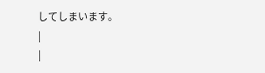してしまいます。
|
|